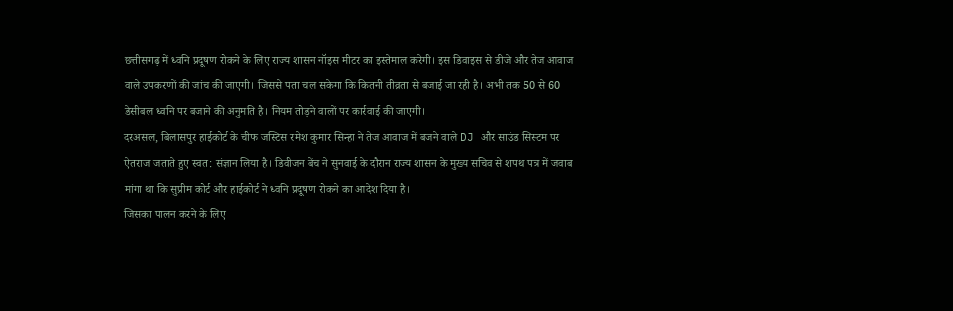छत्तीसगढ़ में ध्वनि प्रदूषण रोकने के लिए राज्य शासन नॉइस मीटर का इस्तेमाल करेगी। इस डिवाइस से डीजे और तेज आवाज वाले उपकरणों की जांच की जाएगी। जिससे पता चल सकेगा कि कितनी तीव्रता से बजाई जा रही है। अभी तक 50 से 60 डेसीबल ध्वनि पर बजाने की अनुमति है। नियम तोड़ने वालों पर कार्रवाई की जाएगी।
दरअसल, बिलासपुर हाईकोर्ट के चीफ जस्टिस रमेश कुमार सिन्हा ने तेज आवाज में बजने वाले DJ और साउंड सिस्टम पर ऐतराज जताते हुए स्वत: संज्ञान लिया है। डिवीजन बेंच ने सुनवाई के दौरान राज्य शासन के मुख्य सचिव से शपथ पत्र में जवाब मांगा था कि सुप्रीम कोर्ट और हाईकोर्ट ने ध्वनि प्रदूषण रोकने का आदेश दिया है।
जिसका पालन करने के लिए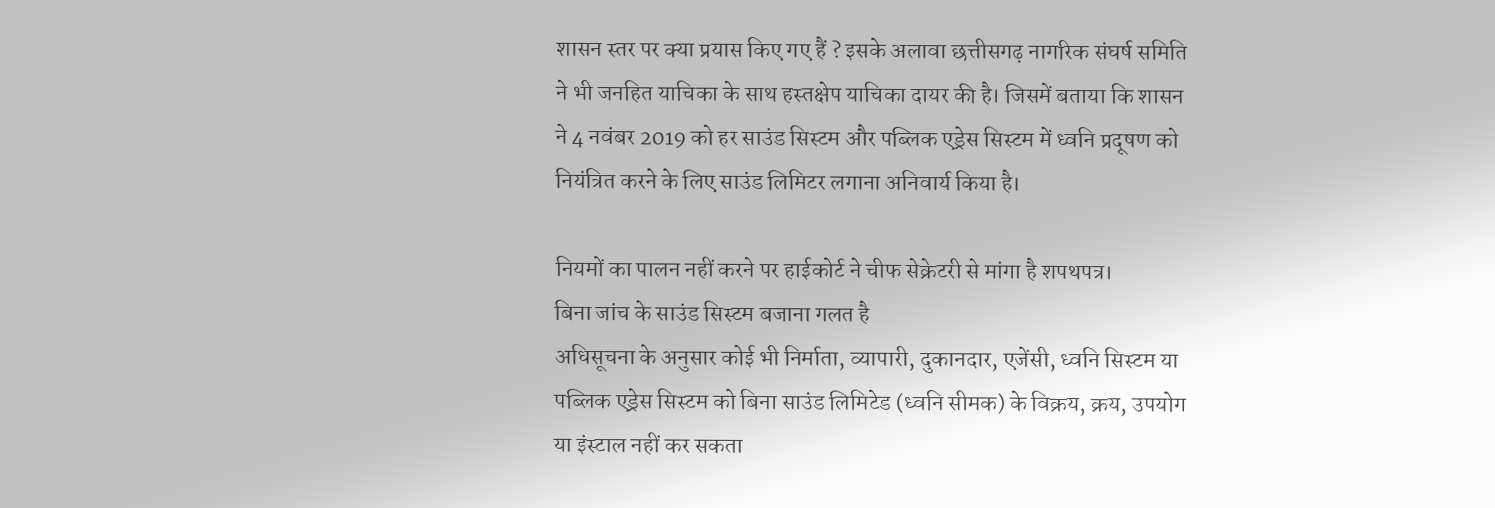शासन स्तर पर क्या प्रयास किए गए हैं ? इसके अलावा छत्तीसगढ़ नागरिक संघर्ष समिति ने भी जनहित याचिका के साथ हस्तक्षेप याचिका दायर की है। जिसमें बताया कि शासन ने 4 नवंबर 2019 को हर साउंड सिस्टम और पब्लिक एड्रेस सिस्टम में ध्वनि प्रदूषण को नियंत्रित करने के लिए साउंड लिमिटर लगाना अनिवार्य किया है।

नियमों का पालन नहीं करने पर हाईकोर्ट ने चीफ सेक्रेटरी से मांगा है शपथपत्र।
बिना जांच के साउंड सिस्टम बजाना गलत है
अधिसूचना के अनुसार कोई भी निर्माता, व्यापारी, दुकानदार, एजेंसी, ध्वनि सिस्टम या पब्लिक एड्रेस सिस्टम को बिना साउंड लिमिटेड (ध्वनि सीमक) के विक्रय, क्रय, उपयोग या इंस्टाल नहीं कर सकता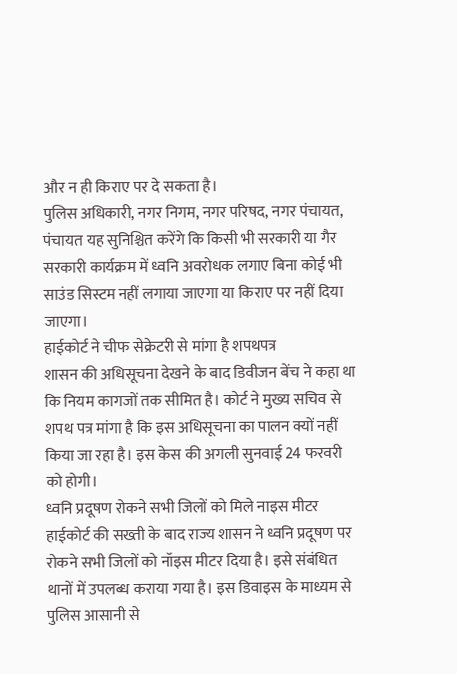और न ही किराए पर दे सकता है।
पुलिस अधिकारी, नगर निगम, नगर परिषद, नगर पंचायत, पंचायत यह सुनिश्चित करेंगे कि किसी भी सरकारी या गैर सरकारी कार्यक्रम में ध्वनि अवरोधक लगाए बिना कोई भी साउंड सिस्टम नहीं लगाया जाएगा या किराए पर नहीं दिया जाएगा।
हाईकोर्ट ने चीफ सेक्रेटरी से मांगा है शपथपत्र
शासन की अधिसूचना देखने के बाद डिवीजन बेंच ने कहा था कि नियम कागजों तक सीमित है। कोर्ट ने मुख्य सचिव से शपथ पत्र मांगा है कि इस अधिसूचना का पालन क्यों नहीं किया जा रहा है। इस केस की अगली सुनवाई 24 फरवरी को होगी।
ध्वनि प्रदूषण रोकने सभी जिलों को मिले नाइस मीटर
हाईकोर्ट की सख्ती के बाद राज्य शासन ने ध्वनि प्रदूषण पर रोकने सभी जिलों को नॉइस मीटर दिया है। इसे संबंधित थानों में उपलब्ध कराया गया है। इस डिवाइस के माध्यम से पुलिस आसानी से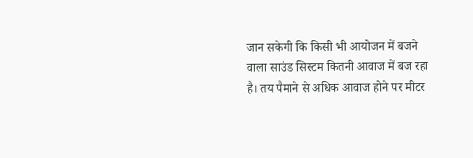जान सकेगी कि किसी भी आयोजन में बजने वाला साउंड सिस्टम कितनी आवाज में बज रहा है। तय पैमाने से अधिक आवाज होने पर मीटर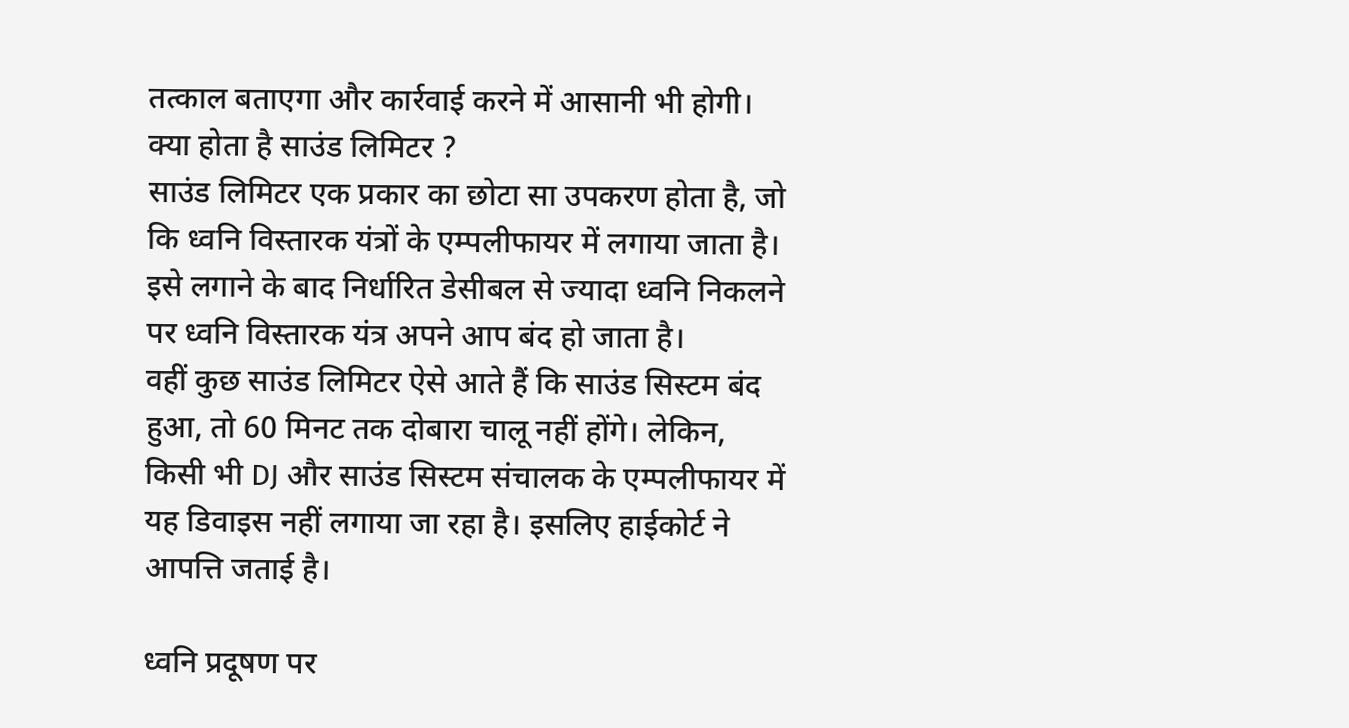तत्काल बताएगा और कार्रवाई करने में आसानी भी होगी।
क्या होता है साउंड लिमिटर ?
साउंड लिमिटर एक प्रकार का छोटा सा उपकरण होता है, जो कि ध्वनि विस्तारक यंत्रों के एम्पलीफायर में लगाया जाता है। इसे लगाने के बाद निर्धारित डेसीबल से ज्यादा ध्वनि निकलने पर ध्वनि विस्तारक यंत्र अपने आप बंद हो जाता है।
वहीं कुछ साउंड लिमिटर ऐसे आते हैं कि साउंड सिस्टम बंद हुआ, तो 60 मिनट तक दोबारा चालू नहीं होंगे। लेकिन, किसी भी DJ और साउंड सिस्टम संचालक के एम्पलीफायर में यह डिवाइस नहीं लगाया जा रहा है। इसलिए हाईकोर्ट ने आपत्ति जताई है।

ध्वनि प्रदूषण पर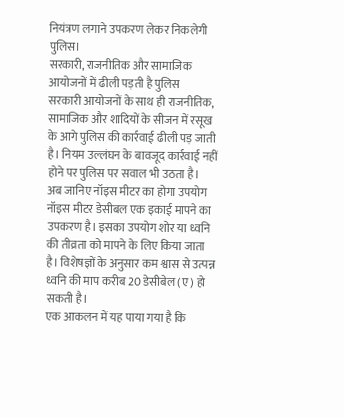नियंत्रण लगाने उपकरण लेकर निकलेगी पुलिस।
सरकारी, राजनीतिक और सामाजिक आयोजनों में ढीली पड़ती है पुलिस
सरकारी आयोजनों के साथ ही राजनीतिक, सामाजिक और शादियों के सीजन में रसूख के आगे पुलिस की कार्रवाई ढीली पड़ जाती है। नियम उल्लंघन के बावजूद कार्रवाई नहीं होने पर पुलिस पर सवाल भी उठता है।
अब जानिए नॉइस मीटर का होगा उपयोग
नॉइस मीटर डेसीबल एक इकाई मापने का उपकरण है। इसका उपयोग शोर या ध्वनि की तीव्रता को मापने के लिए किया जाता है। विशेषज्ञों के अनुसार कम श्वास से उत्पन्न ध्वनि की माप करीब 20 डेसीबेल (ए) हो सकती है।
एक आकलन में यह पाया गया है कि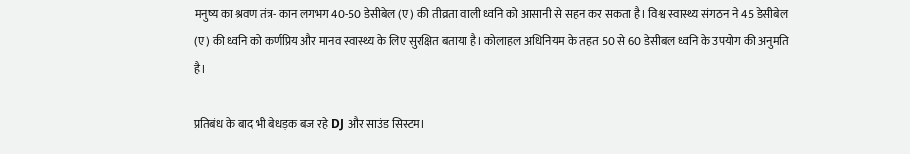मनुष्य का श्रवण तंत्र- कान लगभग 40-50 डेसीबेल (ए) की तीव्रता वाली ध्वनि को आसानी से सहन कर सकता है। विश्व स्वास्थ्य संगठन ने 45 डेसीबेल (ए) की ध्वनि को कर्णप्रिय और मानव स्वास्थ्य के लिए सुरक्षित बताया है। कोलाहल अधिनियम के तहत 50 से 60 डेसीबल ध्वनि के उपयोग की अनुमति है।

प्रतिबंध के बाद भी बेधड़क बज रहे DJ और साउंड सिस्टम।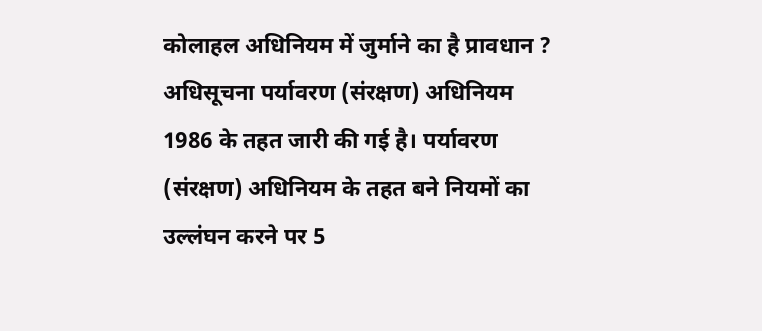कोलाहल अधिनियम में जुर्माने का है प्रावधान ?
अधिसूचना पर्यावरण (संरक्षण) अधिनियम 1986 के तहत जारी की गई है। पर्यावरण (संरक्षण) अधिनियम के तहत बने नियमों का उल्लंघन करने पर 5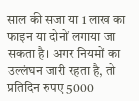साल की सजा या 1 लाख का फाइन या दोनों लगाया जा सकता है। अगर नियमों का उल्लंघन जारी रहता है, तो प्रतिदिन रुपए 5000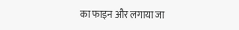का फाइन और लगाया जा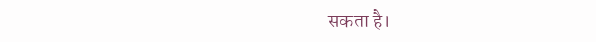सकता है।